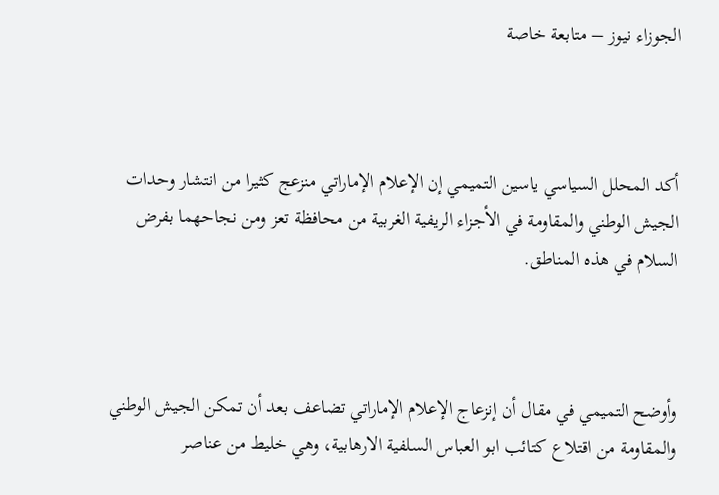الجوزاء نيوز – متابعة خاصة



أكد المحلل السياسي ياسين التميمي إن الإعلام الإماراتي منزعج كثيرا من انتشار وحدات الجيش الوطني والمقاومة في الأجزاء الريفية الغربية من محافظة تعز ومن نجاحهما بفرض السلام في هذه المناطق.



وأوضح التميمي في مقال أن إنزعاج الإعلام الإماراتي تضاعف بعد أن تمكن الجيش الوطني والمقاومة من اقتلاع كتائب ابو العباس السلفية الارهابية، وهي خليط من عناصر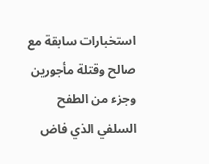استخبارات سابقة مع صالح وقتلة مأجورين وجزء من الطفح السلفي الذي فاض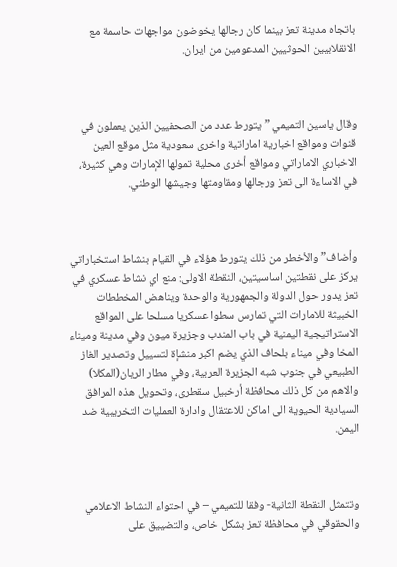باتجاه مدينة تعز بينما كان رجالها يخوضون مواجهات حاسمة مع الانقلابيين الحوثيين المدعومين من ايران.



وقال ياسين التميمي ” يتورط عدد من الصحفيين الذين يعملون في قنوات ومواقع اخبارية اماراتية واخرى سعودية مثل موقع العين الاخباري الاماراتي ومواقع أخرى محلية تمولها الإمارات وهي كثيرة، في الاساءة الى تعز ورجالها ومقاومتها وجيشها الوطني.



وأضاف” والأخطر من ذلك يتورط هؤلاء في القيام بنشاط استخباراتي يركز على نقطتين اساسيتين، النقطة الاولى: منع اي نشاط عسكري في تعز يدور حول الدولة والجمهورية والوحدة ويناهض المخططات الخبيثة للامارات التي تمارس سطوا عسكريا مسلحا على المواقع الاستراتيجية اليمنية في باب المندب وجزيرة ميون وفي مدينة وميناء المخا وفي ميناء بلحاف الذي يضم اكبر منشإة لتسييل وتصدير الغاز الطبيعي في جنوب شبه الجزيرة العربية، وفي مطار الريان(المكلا) والاهم من كل ذلك محافظة أرخبيل سقطرى، وتحويل هذه المرافق السيادية الحيوية الى اماكن للاعتقال وادارة العمليات التخريبية ضد اليمن.



وتتمثل النقطة الثانية- وفقا للتميمي – في احتواء النشاط الاعلامي والحقوقي في محافظة تعز بشكل خاص، والتضييق على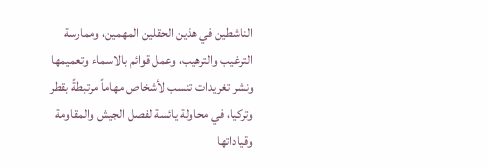الناشطين في هذين الحقلين المهمين، وممارسة الترغيب والترهيب، وعمل قوائم بالاسماء وتعميمها ونشر تغريدات تنسب لأشخاص مهاماً مرتبطةً بقطر وتركيا، في محاولة يائسة لفصل الجيش والمقاومة وقياداتها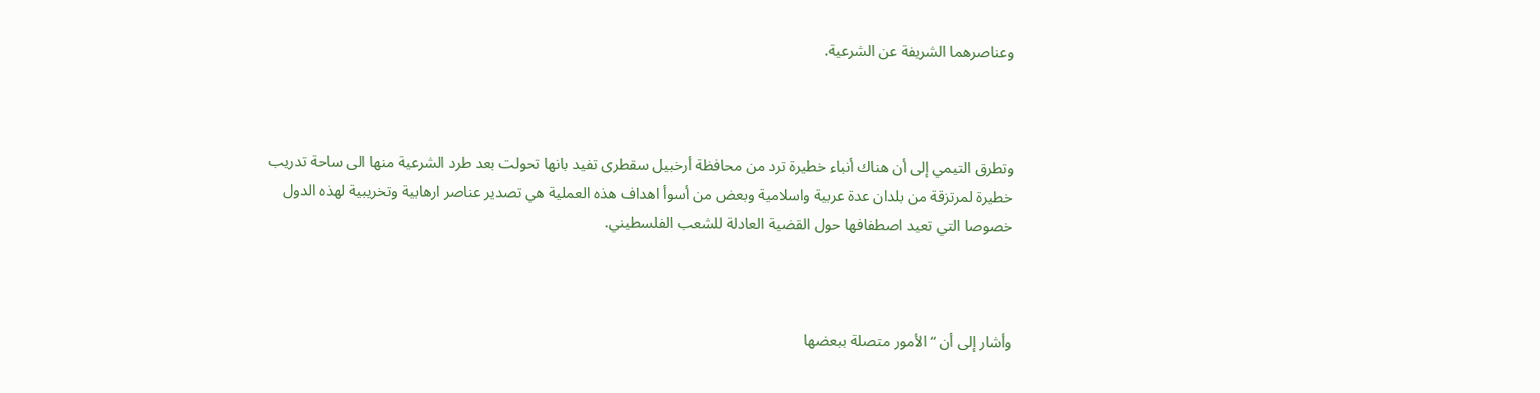وعناصرهما الشريفة عن الشرعية.



وتطرق التيمي إلى أن هناك أنباء خطيرة ترد من محافظة أرخبيل سقطرى تفيد بانها تحولت بعد طرد الشرعية منها الى ساحة تدريب خطيرة لمرتزقة من بلدان عدة عربية واسلامية وبعض من أسوأ اهداف هذه العملية هي تصدير عناصر ارهابية وتخريبية لهذه الدول خصوصا التي تعيد اصطفافها حول القضية العادلة للشعب الفلسطيني.



وأشار إلى أن “الأمور متصلة ببعضها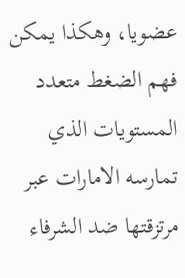عضويا، وهكذا يمكن فهم الضغط متعدد المستويات الذي تمارسه الامارات عبر مرتزقتها ضد الشرفاء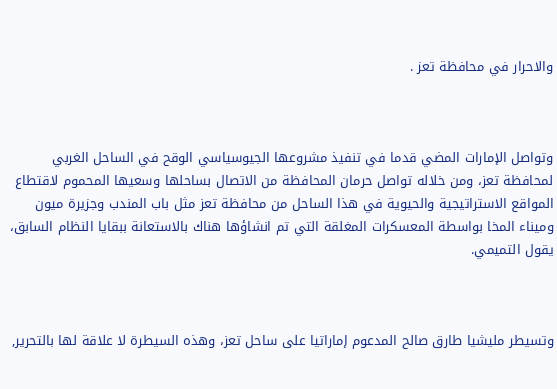والاحرار في محافظة تعز .



وتواصل الإمارات المضي قدما في تنفيذ مشروعها الجيوسياسي الوقح في الساحل الغربي لمحافظة تعز، ومن خلاله تواصل حرمان المحافظة من الاتصال بساحلها وسعيها المحموم لاقتطاع المواقع الاستراتيجية والحيوية في هذا الساحل من محافظة تعز مثل باب المندب وجزيرة ميون وميناء المخا بواسطة المعسكرات المغلقة التي تم انشاؤها هناك بالاستعانة ببقايا النظام السابق، يقول التميمي.



وتسيطر مليشيا طارق صالح المدعوم إماراتيا على ساحل تعز، وهذه السيطرة لا علاقة لها بالتحرير,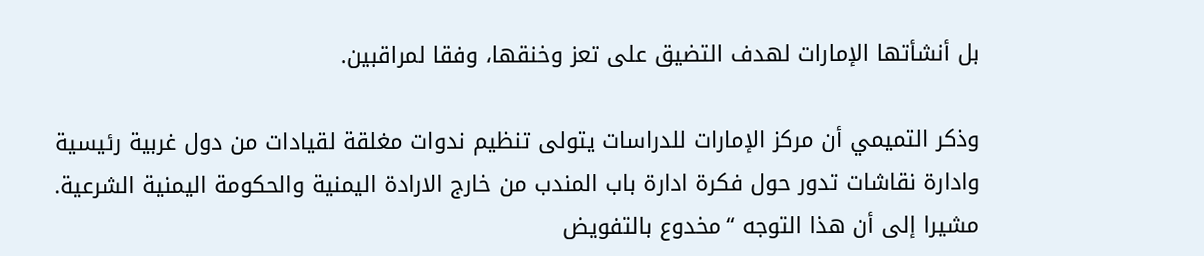بل أنشأتها الإمارات لهدف التضيق على تعز وخنقها، وفقا لمراقبين.

وذكر التميمي أن مركز الإمارات للدراسات يتولى تنظيم ندوات مغلقة لقيادات من دول غربية رئيسية وادارة نقاشات تدور حول فكرة ادارة باب المندب من خارج الارادة اليمنية والحكومة اليمنية الشرعية. مشيرا إلى أن هذا التوجه “مخدوع بالتفويض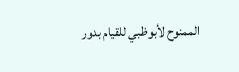الممنوح لأبوظبي للقيام بدور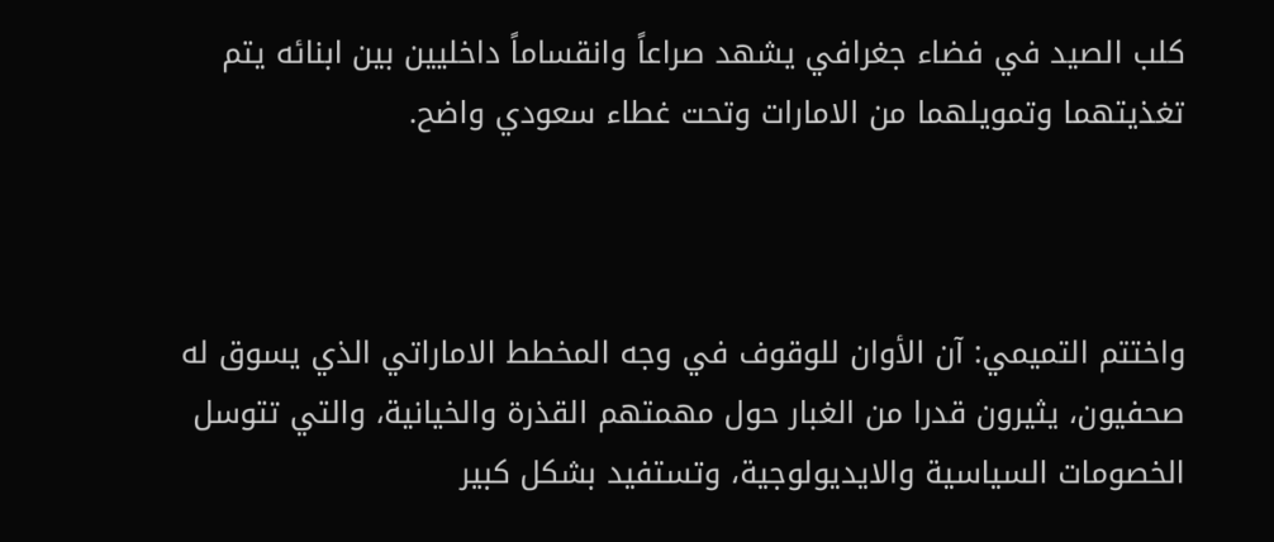كلب الصيد في فضاء جغرافي يشهد صراعاً وانقساماً داخليين بين ابنائه يتم تغذيتهما وتمويلهما من الامارات وتحت غطاء سعودي واضح.



واختتم التميمي: آن الأوان للوقوف في وجه المخطط الاماراتي الذي يسوق له صحفيون، يثيرون قدرا من الغبار حول مهمتهم القذرة والخيانية، والتي تتوسل الخصومات السياسية والايديولوجية، وتستفيد بشكل كبير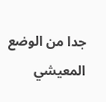جدا من الوضع المعيشي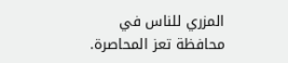المزري للناس في محافظة تعز المحاصرة.